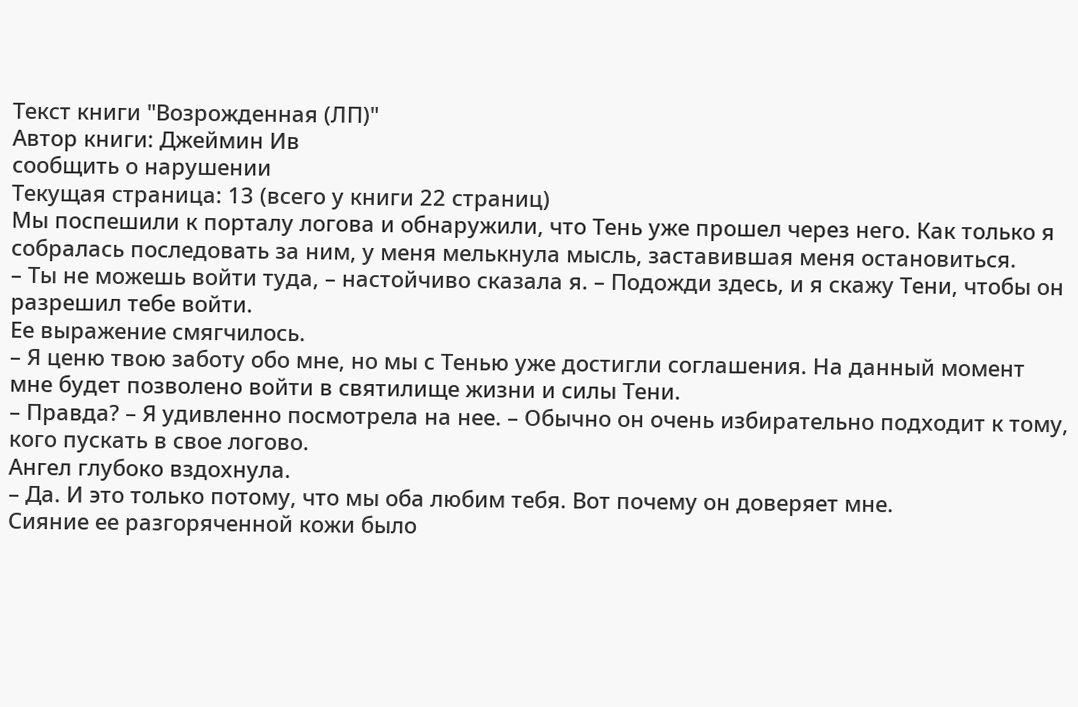Текст книги "Возрожденная (ЛП)"
Автор книги: Джеймин Ив
сообщить о нарушении
Текущая страница: 13 (всего у книги 22 страниц)
Мы поспешили к порталу логова и обнаружили, что Тень уже прошел через него. Как только я собралась последовать за ним, у меня мелькнула мысль, заставившая меня остановиться.
– Ты не можешь войти туда, – настойчиво сказала я. – Подожди здесь, и я скажу Тени, чтобы он разрешил тебе войти.
Ее выражение смягчилось.
– Я ценю твою заботу обо мне, но мы с Тенью уже достигли соглашения. На данный момент мне будет позволено войти в святилище жизни и силы Тени.
– Правда? – Я удивленно посмотрела на нее. – Обычно он очень избирательно подходит к тому, кого пускать в свое логово.
Ангел глубоко вздохнула.
– Да. И это только потому, что мы оба любим тебя. Вот почему он доверяет мне.
Сияние ее разгоряченной кожи было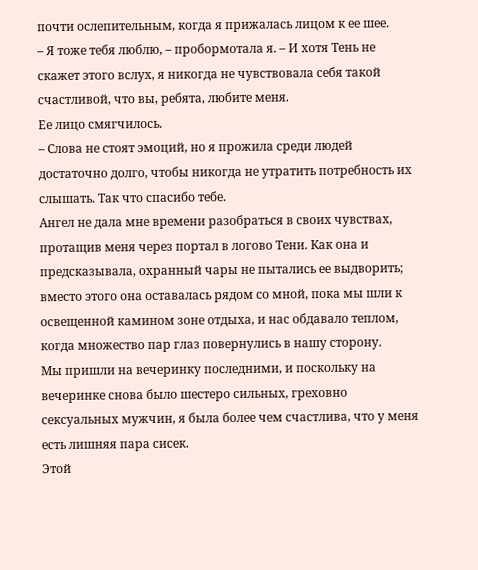почти ослепительным, когда я прижалась лицом к ее шее.
– Я тоже тебя люблю, – пробормотала я. – И хотя Тень не скажет этого вслух, я никогда не чувствовала себя такой счастливой, что вы, ребята, любите меня.
Ее лицо смягчилось.
– Слова не стоят эмоций, но я прожила среди людей достаточно долго, чтобы никогда не утратить потребность их слышать. Так что спасибо тебе.
Ангел не дала мне времени разобраться в своих чувствах, протащив меня через портал в логово Тени. Как она и предсказывала, охранный чары не пытались ее выдворить; вместо этого она оставалась рядом со мной, пока мы шли к освещенной камином зоне отдыха, и нас обдавало теплом, когда множество пар глаз повернулись в нашу сторону.
Мы пришли на вечеринку последними, и поскольку на вечеринке снова было шестеро сильных, греховно сексуальных мужчин, я была более чем счастлива, что у меня есть лишняя пара сисек.
Этой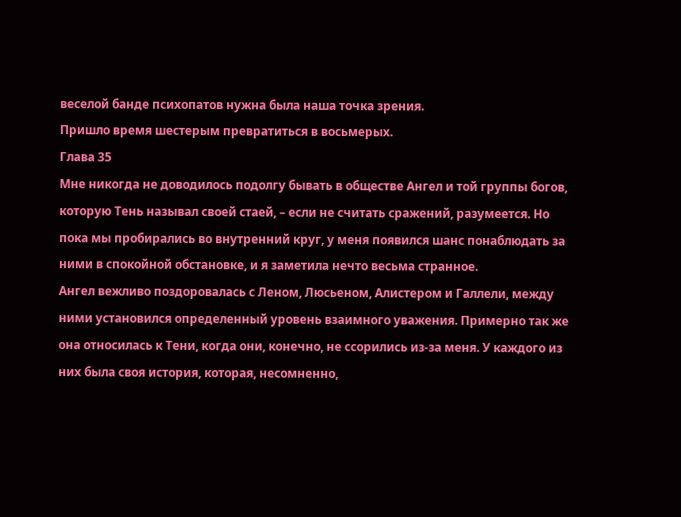веселой банде психопатов нужна была наша точка зрения.
Пришло время шестерым превратиться в восьмерых.
Глава 35
Мне никогда не доводилось подолгу бывать в обществе Ангел и той группы богов, которую Тень называл своей стаей, – если не считать сражений, разумеется. Но пока мы пробирались во внутренний круг, у меня появился шанс понаблюдать за ними в спокойной обстановке, и я заметила нечто весьма странное.
Ангел вежливо поздоровалась с Леном, Люсьеном, Алистером и Галлели, между ними установился определенный уровень взаимного уважения. Примерно так же она относилась к Тени, когда они, конечно, не ссорились из-за меня. У каждого из них была своя история, которая, несомненно,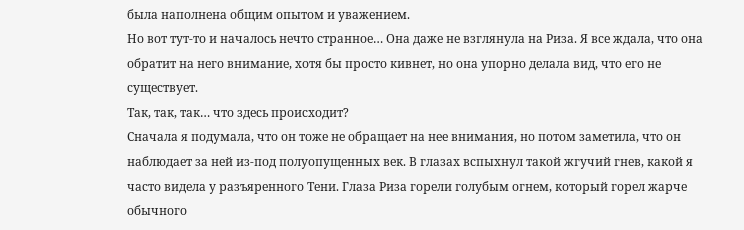была наполнена общим опытом и уважением.
Но вот тут-то и началось нечто странное… Она даже не взглянула на Риза. Я все ждала, что она обратит на него внимание, хотя бы просто кивнет, но она упорно делала вид, что его не существует.
Так, так, так… что здесь происходит?
Сначала я подумала, что он тоже не обращает на нее внимания, но потом заметила, что он наблюдает за ней из-под полуопущенных век. В глазах вспыхнул такой жгучий гнев, какой я часто видела у разъяренного Тени. Глаза Риза горели голубым огнем, который горел жарче обычного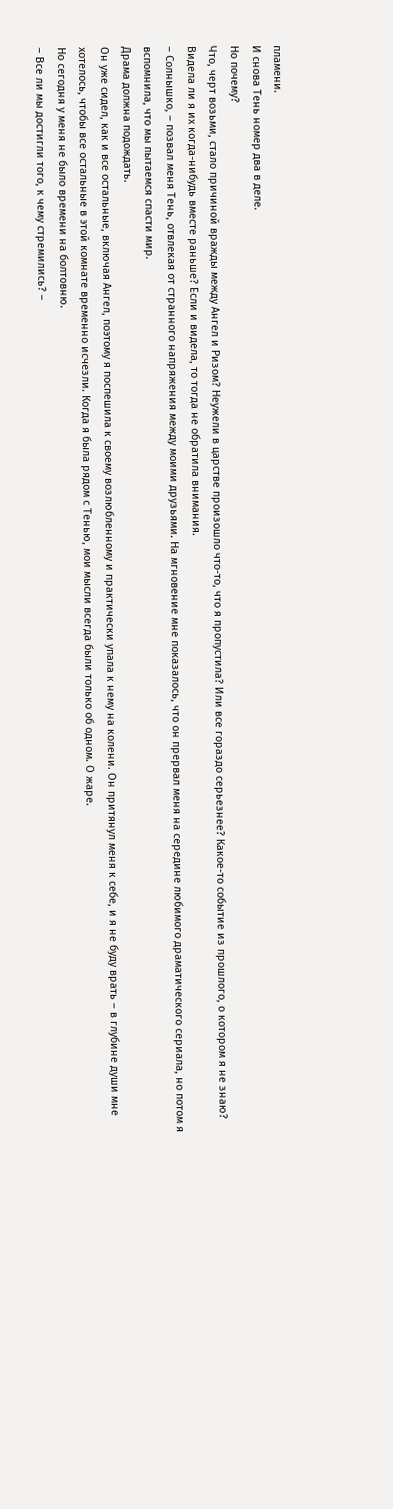пламени.
И снова Тень номер два в деле.
Но почему?
Что, черт возьми, стало причиной вражды между Ангел и Ризом? Неужели в царстве произошло что-то, что я пропустила? Или все гораздо серьезнее? Какое-то событие из прошлого, о котором я не знаю?
Видела ли я их когда-нибудь вместе раньше? Если и видела, то тогда не обратила внимания.
– Солнышко, – позвал меня Тень, отвлекая от странного напряжения между моими друзьями. На мгновение мне показалось, что он прервал меня на середине любимого драматического сериала, но потом я вспомнила, что мы пытаемся спасти мир.
Драма должна подождать.
Он уже сидел, как и все остальные, включая Ангел, поэтому я поспешила к своему возлюбленному и практически упала к нему на колени. Он притянул меня к себе, и я не буду врать – в глубине души мне хотелось, чтобы все остальные в этой комнате временно исчезли. Когда я была рядом с Тенью, мои мысли всегда были только об одном. О жаре.
Но сегодня у меня не было времени на болтовню.
– Все ли мы достигли того, к чему стремились? –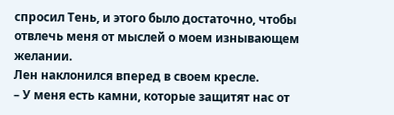спросил Тень, и этого было достаточно, чтобы отвлечь меня от мыслей о моем изнывающем желании.
Лен наклонился вперед в своем кресле.
– У меня есть камни, которые защитят нас от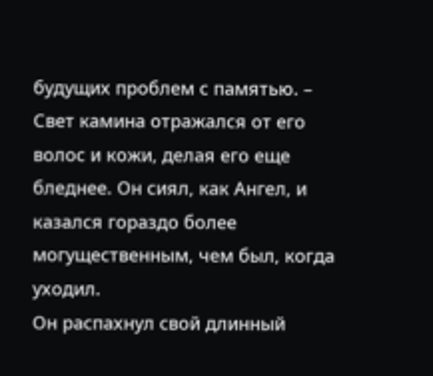будущих проблем с памятью. – Свет камина отражался от его волос и кожи, делая его еще бледнее. Он сиял, как Ангел, и казался гораздо более могущественным, чем был, когда уходил.
Он распахнул свой длинный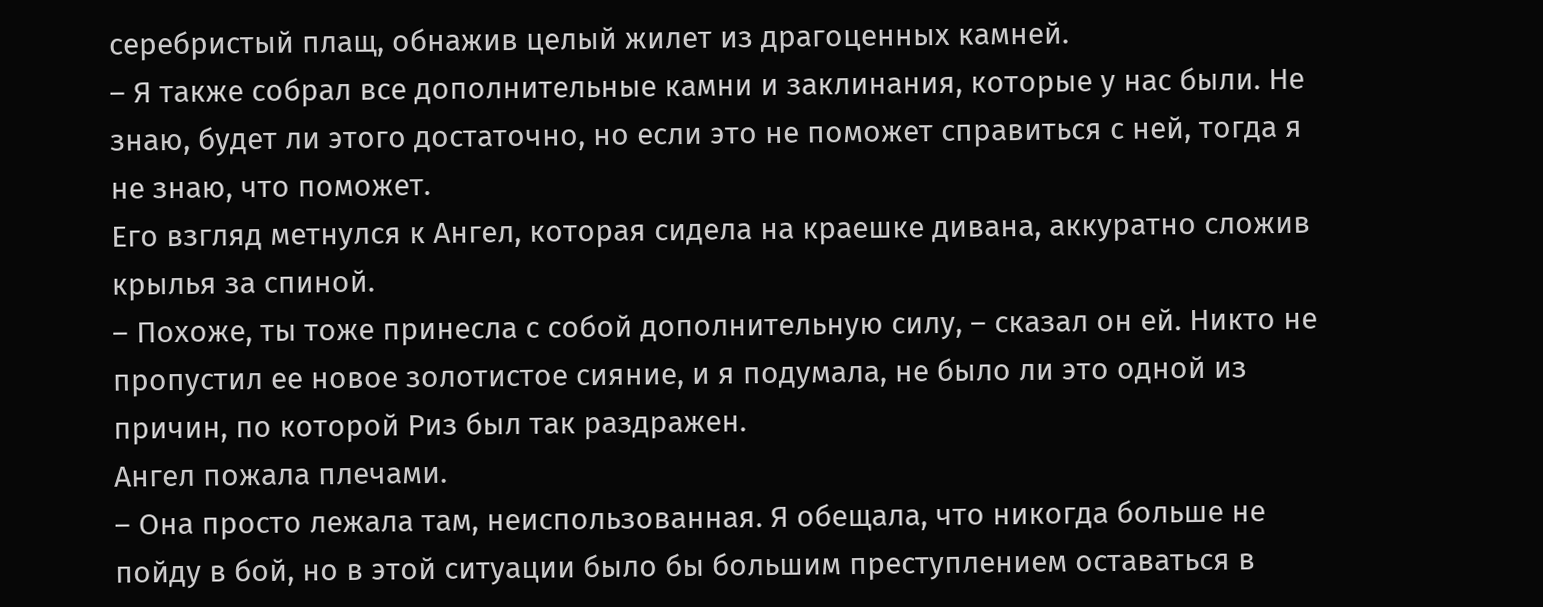серебристый плащ, обнажив целый жилет из драгоценных камней.
– Я также собрал все дополнительные камни и заклинания, которые у нас были. Не знаю, будет ли этого достаточно, но если это не поможет справиться с ней, тогда я не знаю, что поможет.
Его взгляд метнулся к Ангел, которая сидела на краешке дивана, аккуратно сложив крылья за спиной.
– Похоже, ты тоже принесла с собой дополнительную силу, – сказал он ей. Никто не пропустил ее новое золотистое сияние, и я подумала, не было ли это одной из причин, по которой Риз был так раздражен.
Ангел пожала плечами.
– Она просто лежала там, неиспользованная. Я обещала, что никогда больше не пойду в бой, но в этой ситуации было бы большим преступлением оставаться в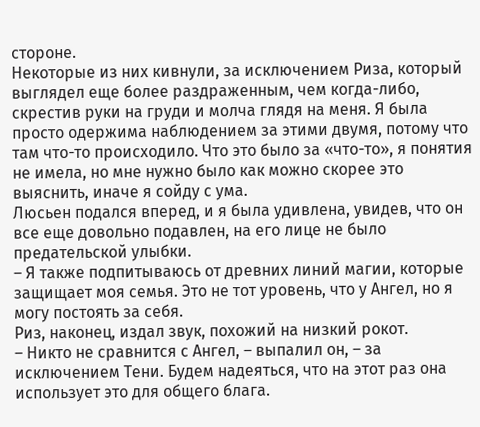стороне.
Некоторые из них кивнули, за исключением Риза, который выглядел еще более раздраженным, чем когда-либо, скрестив руки на груди и молча глядя на меня. Я была просто одержима наблюдением за этими двумя, потому что там что-то происходило. Что это было за «что-то», я понятия не имела, но мне нужно было как можно скорее это выяснить, иначе я сойду с ума.
Люсьен подался вперед, и я была удивлена, увидев, что он все еще довольно подавлен, на его лице не было предательской улыбки.
– Я также подпитываюсь от древних линий магии, которые защищает моя семья. Это не тот уровень, что у Ангел, но я могу постоять за себя.
Риз, наконец, издал звук, похожий на низкий рокот.
– Никто не сравнится с Ангел, – выпалил он, – за исключением Тени. Будем надеяться, что на этот раз она использует это для общего блага.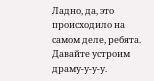Ладно, да, это происходило на самом деле, ребята. Давайте устроим драму-у-у-у.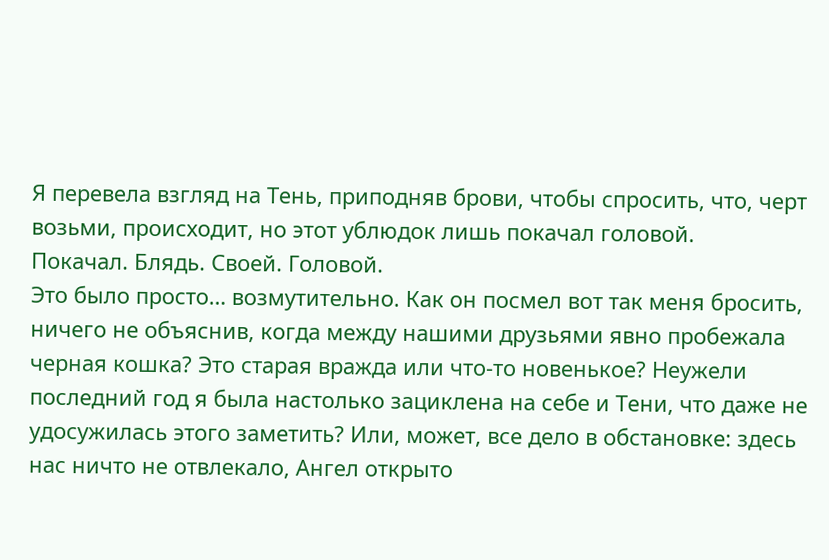Я перевела взгляд на Тень, приподняв брови, чтобы спросить, что, черт возьми, происходит, но этот ублюдок лишь покачал головой.
Покачал. Блядь. Своей. Головой.
Это было просто… возмутительно. Как он посмел вот так меня бросить, ничего не объяснив, когда между нашими друзьями явно пробежала черная кошка? Это старая вражда или что-то новенькое? Неужели последний год я была настолько зациклена на себе и Тени, что даже не удосужилась этого заметить? Или, может, все дело в обстановке: здесь нас ничто не отвлекало, Ангел открыто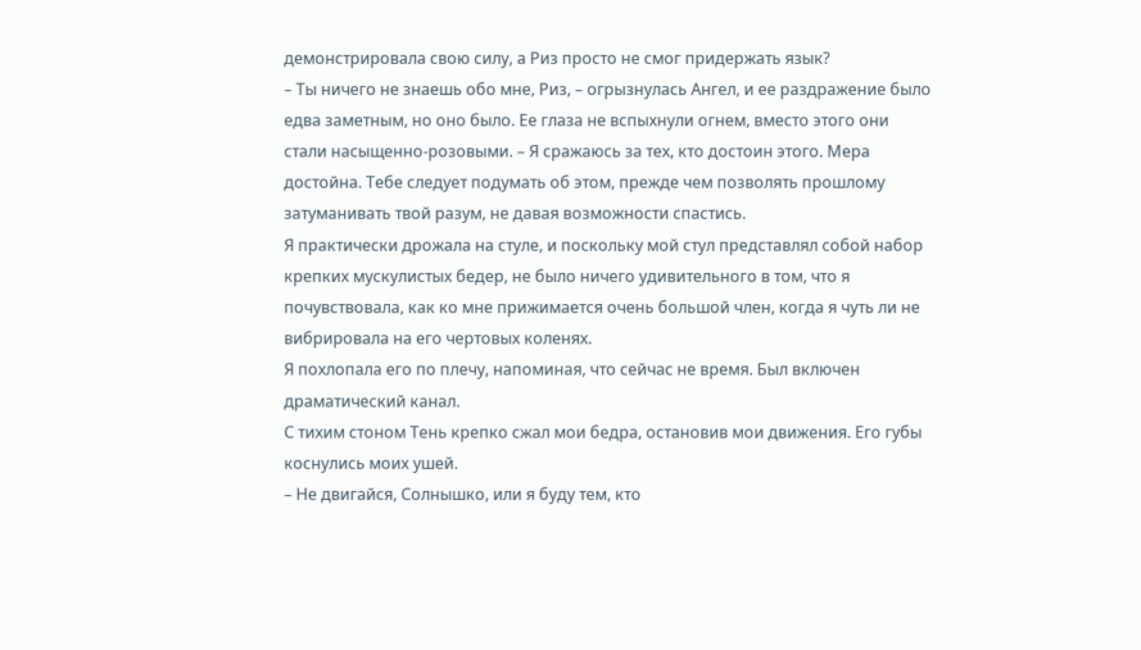демонстрировала свою силу, а Риз просто не смог придержать язык?
– Ты ничего не знаешь обо мне, Риз, – огрызнулась Ангел, и ее раздражение было едва заметным, но оно было. Ее глаза не вспыхнули огнем, вместо этого они стали насыщенно-розовыми. – Я сражаюсь за тех, кто достоин этого. Мера достойна. Тебе следует подумать об этом, прежде чем позволять прошлому затуманивать твой разум, не давая возможности спастись.
Я практически дрожала на стуле, и поскольку мой стул представлял собой набор крепких мускулистых бедер, не было ничего удивительного в том, что я почувствовала, как ко мне прижимается очень большой член, когда я чуть ли не вибрировала на его чертовых коленях.
Я похлопала его по плечу, напоминая, что сейчас не время. Был включен драматический канал.
С тихим стоном Тень крепко сжал мои бедра, остановив мои движения. Его губы коснулись моих ушей.
– Не двигайся, Солнышко, или я буду тем, кто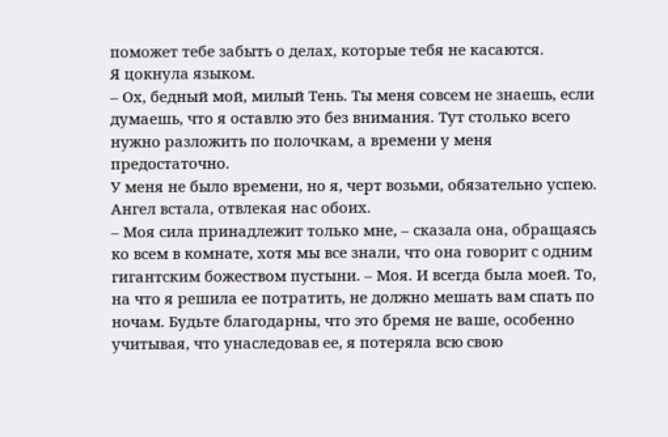поможет тебе забыть о делах, которые тебя не касаются.
Я цокнула языком.
– Ох, бедный мой, милый Тень. Ты меня совсем не знаешь, если думаешь, что я оставлю это без внимания. Тут столько всего нужно разложить по полочкам, а времени у меня предостаточно.
У меня не было времени, но я, черт возьми, обязательно успею.
Ангел встала, отвлекая нас обоих.
– Моя сила принадлежит только мне, – сказала она, обращаясь ко всем в комнате, хотя мы все знали, что она говорит с одним гигантским божеством пустыни. – Моя. И всегда была моей. То, на что я решила ее потратить, не должно мешать вам спать по ночам. Будьте благодарны, что это бремя не ваше, особенно учитывая, что унаследовав ее, я потеряла всю свою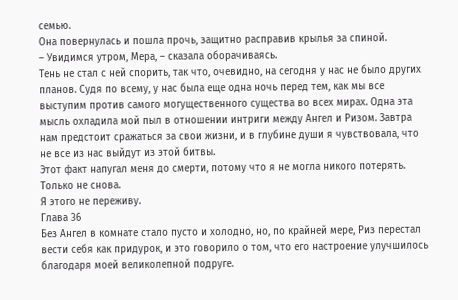семью.
Она повернулась и пошла прочь, защитно расправив крылья за спиной.
– Увидимся утром, Мера, – сказала оборачиваясь.
Тень не стал с ней спорить, так что, очевидно, на сегодня у нас не было других планов. Судя по всему, у нас была еще одна ночь перед тем, как мы все выступим против самого могущественного существа во всех мирах. Одна эта мысль охладила мой пыл в отношении интриги между Ангел и Ризом. Завтра нам предстоит сражаться за свои жизни, и в глубине души я чувствовала, что не все из нас выйдут из этой битвы.
Этот факт напугал меня до смерти, потому что я не могла никого потерять. Только не снова.
Я этого не переживу.
Глава 36
Без Ангел в комнате стало пусто и холодно, но, по крайней мере, Риз перестал вести себя как придурок, и это говорило о том, что его настроение улучшилось благодаря моей великолепной подруге.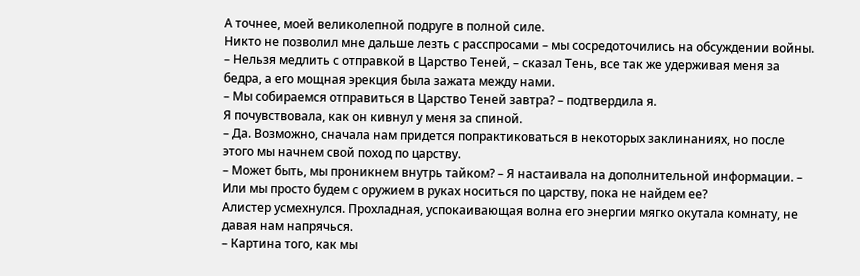А точнее, моей великолепной подруге в полной силе.
Никто не позволил мне дальше лезть с расспросами – мы сосредоточились на обсуждении войны.
– Нельзя медлить с отправкой в Царство Теней, – сказал Тень, все так же удерживая меня за бедра, а его мощная эрекция была зажата между нами.
– Мы собираемся отправиться в Царство Теней завтра? – подтвердила я.
Я почувствовала, как он кивнул у меня за спиной.
– Да. Возможно, сначала нам придется попрактиковаться в некоторых заклинаниях, но после этого мы начнем свой поход по царству.
– Может быть, мы проникнем внутрь тайком? – Я настаивала на дополнительной информации. – Или мы просто будем с оружием в руках носиться по царству, пока не найдем ее?
Алистер усмехнулся. Прохладная, успокаивающая волна его энергии мягко окутала комнату, не давая нам напрячься.
– Картина того, как мы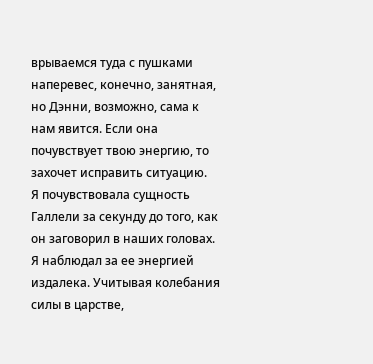врываемся туда с пушками наперевес, конечно, занятная, но Дэнни, возможно, сама к нам явится. Если она почувствует твою энергию, то захочет исправить ситуацию.
Я почувствовала сущность Галлели за секунду до того, как он заговорил в наших головах.
Я наблюдал за ее энергией издалека. Учитывая колебания силы в царстве,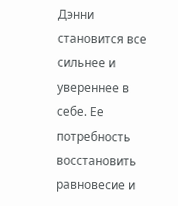Дэнни становится все сильнее и увереннее в себе. Ее потребность восстановить равновесие и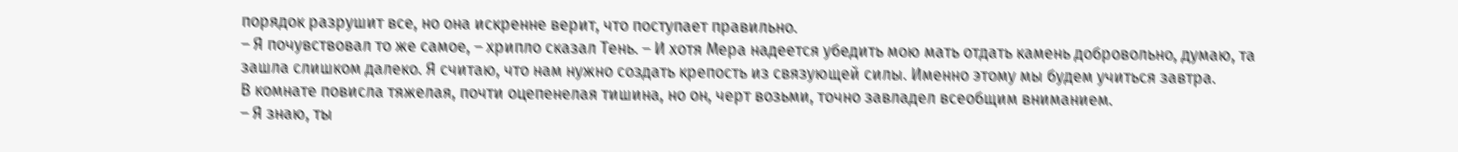порядок разрушит все, но она искренне верит, что поступает правильно.
– Я почувствовал то же самое, – хрипло сказал Тень. – И хотя Мера надеется убедить мою мать отдать камень добровольно, думаю, та зашла слишком далеко. Я считаю, что нам нужно создать крепость из связующей силы. Именно этому мы будем учиться завтра.
В комнате повисла тяжелая, почти оцепенелая тишина, но он, черт возьми, точно завладел всеобщим вниманием.
– Я знаю, ты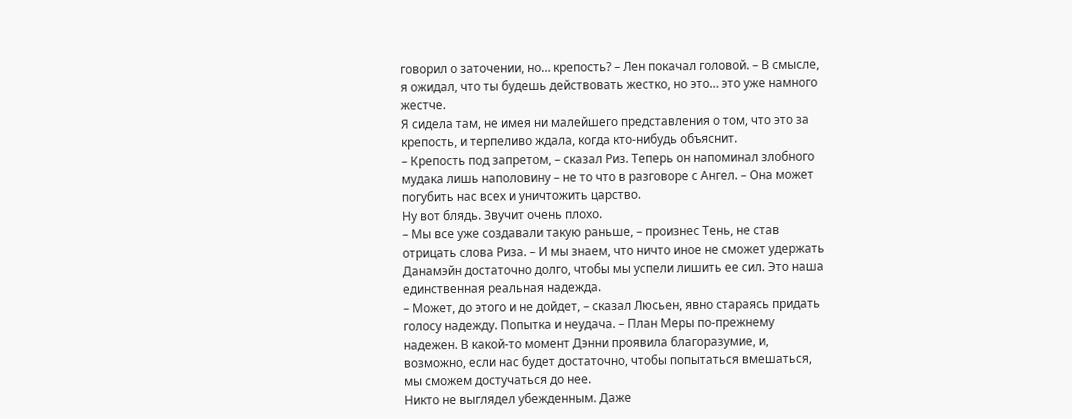говорил о заточении, но… крепость? – Лен покачал головой. – В смысле, я ожидал, что ты будешь действовать жестко, но это… это уже намного жестче.
Я сидела там, не имея ни малейшего представления о том, что это за крепость, и терпеливо ждала, когда кто-нибудь объяснит.
– Крепость под запретом, – сказал Риз. Теперь он напоминал злобного мудака лишь наполовину – не то что в разговоре с Ангел. – Она может погубить нас всех и уничтожить царство.
Ну вот блядь. Звучит очень плохо.
– Мы все уже создавали такую раньше, – произнес Тень, не став отрицать слова Риза. – И мы знаем, что ничто иное не сможет удержать Данамэйн достаточно долго, чтобы мы успели лишить ее сил. Это наша единственная реальная надежда.
– Может, до этого и не дойдет, – сказал Люсьен, явно стараясь придать голосу надежду. Попытка и неудача. – План Меры по-прежнему надежен. В какой-то момент Дэнни проявила благоразумие, и, возможно, если нас будет достаточно, чтобы попытаться вмешаться, мы сможем достучаться до нее.
Никто не выглядел убежденным. Даже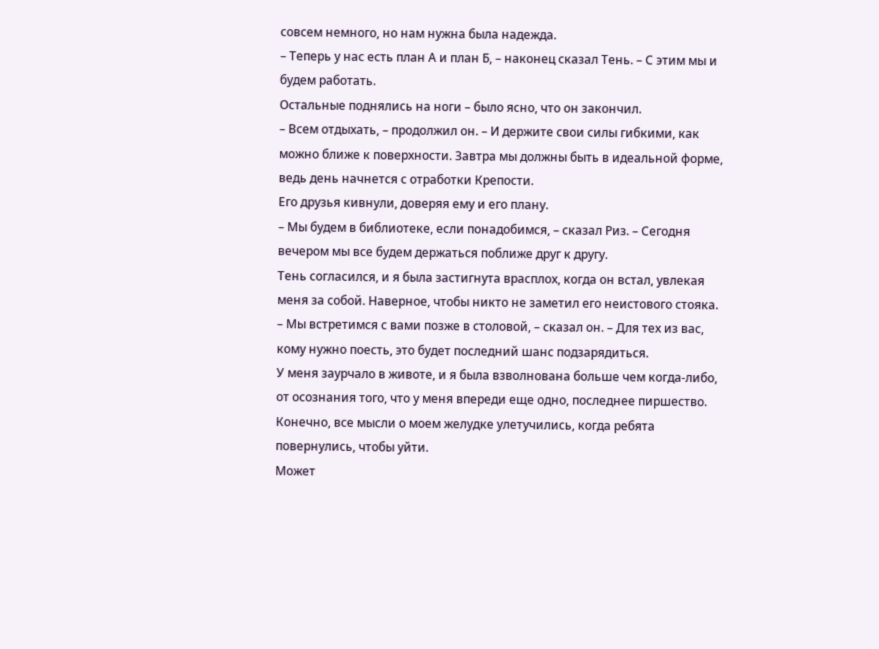совсем немного, но нам нужна была надежда.
– Теперь у нас есть план А и план Б, – наконец сказал Тень. – С этим мы и будем работать.
Остальные поднялись на ноги – было ясно, что он закончил.
– Всем отдыхать, – продолжил он. – И держите свои силы гибкими, как можно ближе к поверхности. Завтра мы должны быть в идеальной форме, ведь день начнется с отработки Крепости.
Его друзья кивнули, доверяя ему и его плану.
– Мы будем в библиотеке, если понадобимся, – сказал Риз. – Сегодня вечером мы все будем держаться поближе друг к другу.
Тень согласился, и я была застигнута врасплох, когда он встал, увлекая меня за собой. Наверное, чтобы никто не заметил его неистового стояка.
– Мы встретимся с вами позже в столовой, – сказал он. – Для тех из вас, кому нужно поесть, это будет последний шанс подзарядиться.
У меня заурчало в животе, и я была взволнована больше чем когда-либо, от осознания того, что у меня впереди еще одно, последнее пиршество. Конечно, все мысли о моем желудке улетучились, когда ребята повернулись, чтобы уйти.
Может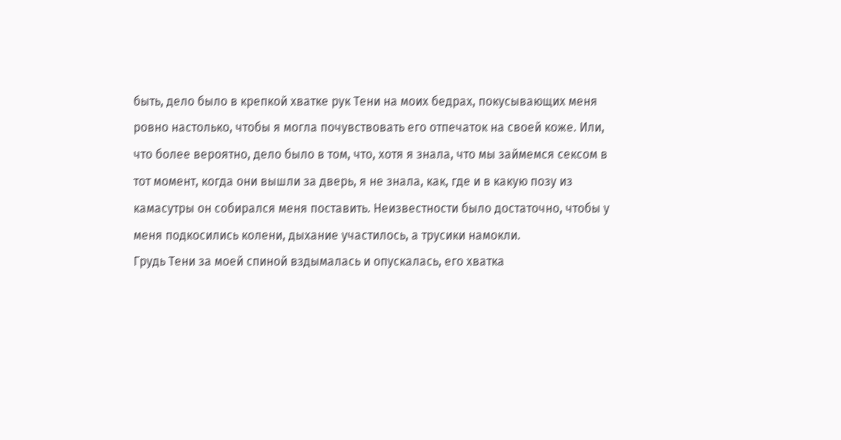быть, дело было в крепкой хватке рук Тени на моих бедрах, покусывающих меня ровно настолько, чтобы я могла почувствовать его отпечаток на своей коже. Или, что более вероятно, дело было в том, что, хотя я знала, что мы займемся сексом в тот момент, когда они вышли за дверь, я не знала, как, где и в какую позу из камасутры он собирался меня поставить. Неизвестности было достаточно, чтобы у меня подкосились колени, дыхание участилось, а трусики намокли.
Грудь Тени за моей спиной вздымалась и опускалась, его хватка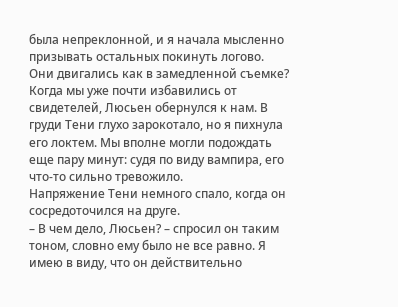была непреклонной, и я начала мысленно призывать остальных покинуть логово. Они двигались как в замедленной съемке?
Когда мы уже почти избавились от свидетелей, Люсьен обернулся к нам. В груди Тени глухо зарокотало, но я пихнула его локтем. Мы вполне могли подождать еще пару минут: судя по виду вампира, его что-то сильно тревожило.
Напряжение Тени немного спало, когда он сосредоточился на друге.
– В чем дело, Люсьен? – спросил он таким тоном, словно ему было не все равно. Я имею в виду, что он действительно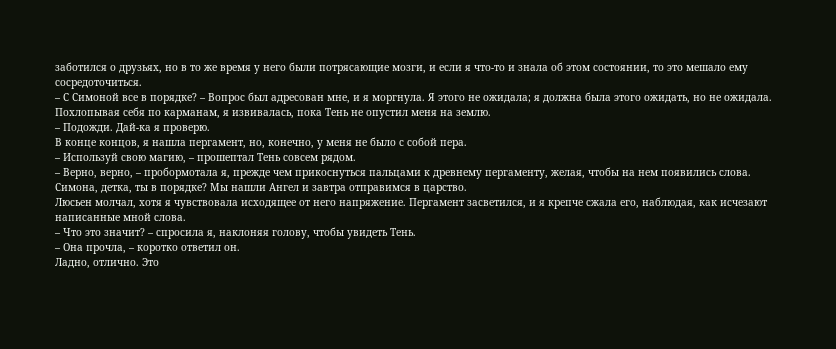заботился о друзьях, но в то же время у него были потрясающие мозги, и если я что-то и знала об этом состоянии, то это мешало ему сосредоточиться.
– С Симоной все в порядке? – Вопрос был адресован мне, и я моргнула. Я этого не ожидала; я должна была этого ожидать, но не ожидала.
Похлопывая себя по карманам, я извивалась, пока Тень не опустил меня на землю.
– Подожди. Дай-ка я проверю.
В конце концов, я нашла пергамент, но, конечно, у меня не было с собой пера.
– Используй свою магию, – прошептал Тень совсем рядом.
– Верно, верно, – пробормотала я, прежде чем прикоснуться пальцами к древнему пергаменту, желая, чтобы на нем появились слова.
Симона, детка, ты в порядке? Мы нашли Ангел и завтра отправимся в царство.
Люсьен молчал, хотя я чувствовала исходящее от него напряжение. Пергамент засветился, и я крепче сжала его, наблюдая, как исчезают написанные мной слова.
– Что это значит? – спросила я, наклоняя голову, чтобы увидеть Тень.
– Она прочла, – коротко ответил он.
Ладно, отлично. Это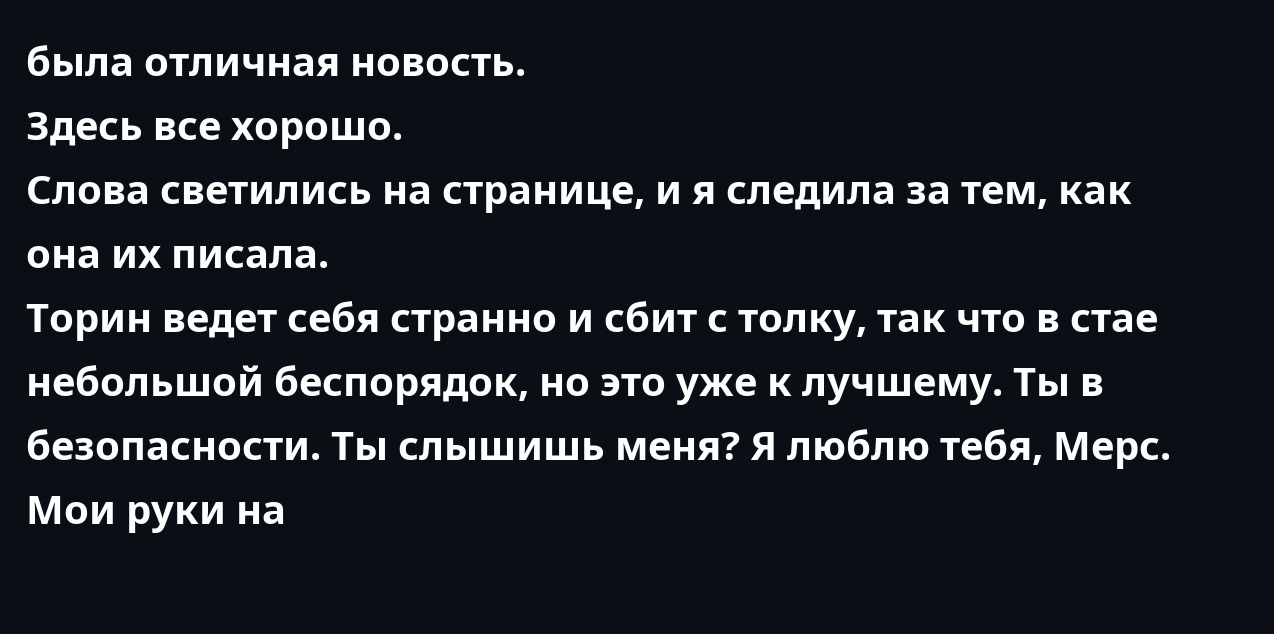была отличная новость.
Здесь все хорошо.
Слова светились на странице, и я следила за тем, как она их писала.
Торин ведет себя странно и сбит с толку, так что в стае небольшой беспорядок, но это уже к лучшему. Ты в безопасности. Ты слышишь меня? Я люблю тебя, Мерс.
Мои руки на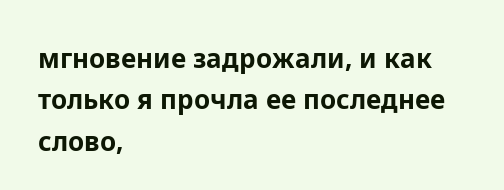мгновение задрожали, и как только я прочла ее последнее слово,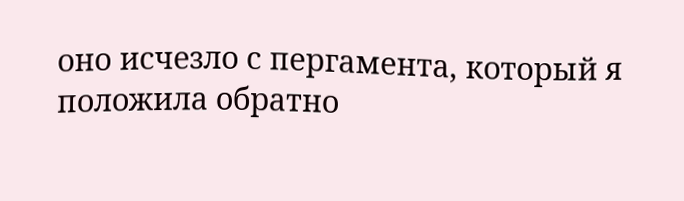оно исчезло с пергамента, который я положила обратно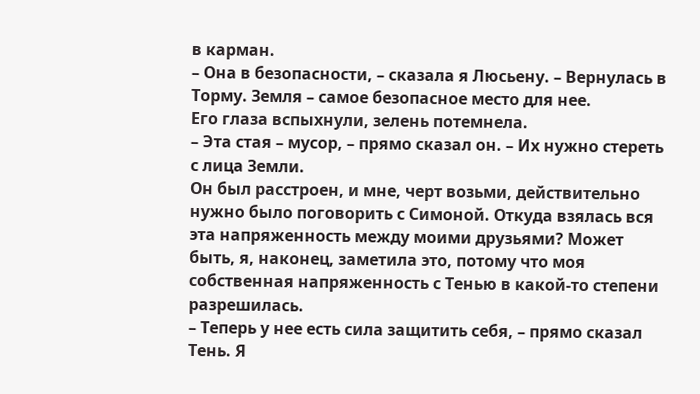в карман.
– Она в безопасности, – сказала я Люсьену. – Вернулась в Торму. Земля – самое безопасное место для нее.
Его глаза вспыхнули, зелень потемнела.
– Эта стая – мусор, – прямо сказал он. – Их нужно стереть с лица Земли.
Он был расстроен, и мне, черт возьми, действительно нужно было поговорить с Симоной. Откуда взялась вся эта напряженность между моими друзьями? Может быть, я, наконец, заметила это, потому что моя собственная напряженность с Тенью в какой-то степени разрешилась.
– Теперь у нее есть сила защитить себя, – прямо сказал Тень. Я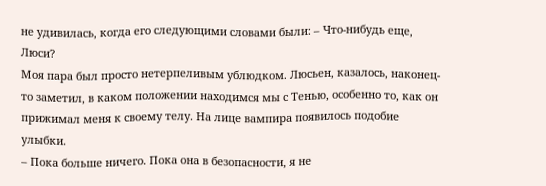не удивилась, когда его следующими словами были: – Что-нибудь еще, Люси?
Моя пара был просто нетерпеливым ублюдком. Люсьен, казалось, наконец-то заметил, в каком положении находимся мы с Тенью, особенно то, как он прижимал меня к своему телу. На лице вампира появилось подобие улыбки.
– Пока больше ничего. Пока она в безопасности, я не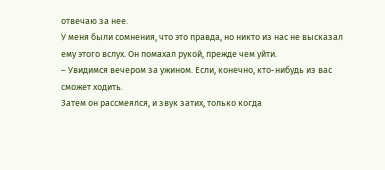отвечаю за нее.
У меня были сомнения, что это правда, но никто из нас не высказал ему этого вслух. Он помахал рукой, прежде чем уйти.
– Увидимся вечером за ужином. Если, конечно, кто-нибудь из вас сможет ходить.
Затем он рассмеялся, и звук затих, только когда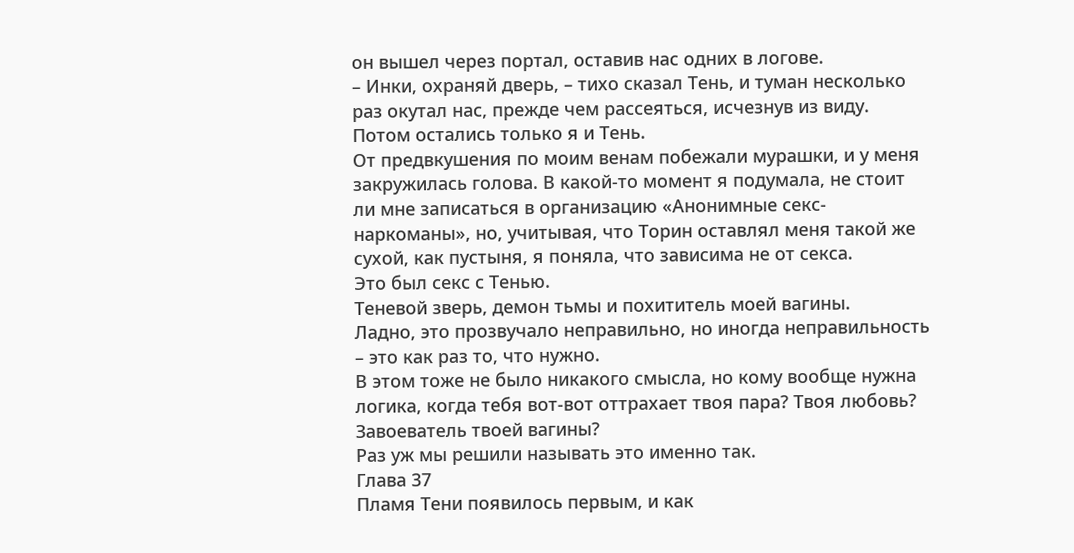он вышел через портал, оставив нас одних в логове.
– Инки, охраняй дверь, – тихо сказал Тень, и туман несколько раз окутал нас, прежде чем рассеяться, исчезнув из виду.
Потом остались только я и Тень.
От предвкушения по моим венам побежали мурашки, и у меня закружилась голова. В какой-то момент я подумала, не стоит ли мне записаться в организацию «Анонимные секс-наркоманы», но, учитывая, что Торин оставлял меня такой же сухой, как пустыня, я поняла, что зависима не от секса.
Это был секс с Тенью.
Теневой зверь, демон тьмы и похититель моей вагины.
Ладно, это прозвучало неправильно, но иногда неправильность – это как раз то, что нужно.
В этом тоже не было никакого смысла, но кому вообще нужна логика, когда тебя вот-вот оттрахает твоя пара? Твоя любовь? Завоеватель твоей вагины?
Раз уж мы решили называть это именно так.
Глава 37
Пламя Тени появилось первым, и как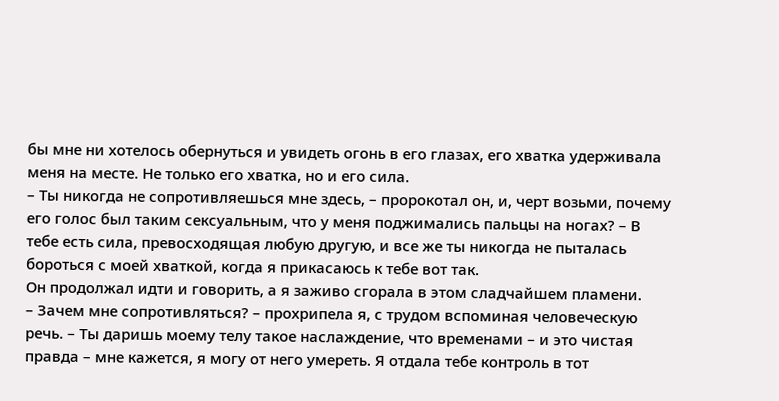бы мне ни хотелось обернуться и увидеть огонь в его глазах, его хватка удерживала меня на месте. Не только его хватка, но и его сила.
– Ты никогда не сопротивляешься мне здесь, – пророкотал он, и, черт возьми, почему его голос был таким сексуальным, что у меня поджимались пальцы на ногах? – В тебе есть сила, превосходящая любую другую, и все же ты никогда не пыталась бороться с моей хваткой, когда я прикасаюсь к тебе вот так.
Он продолжал идти и говорить, а я заживо сгорала в этом сладчайшем пламени.
– Зачем мне сопротивляться? – прохрипела я, с трудом вспоминая человеческую речь. – Ты даришь моему телу такое наслаждение, что временами – и это чистая правда – мне кажется, я могу от него умереть. Я отдала тебе контроль в тот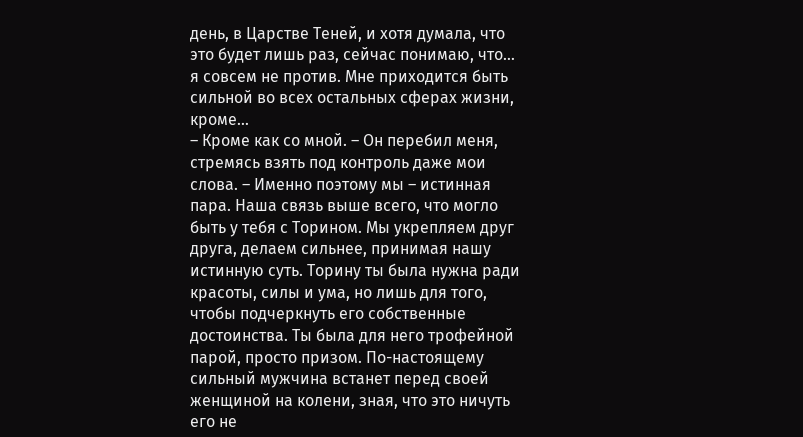день, в Царстве Теней, и хотя думала, что это будет лишь раз, сейчас понимаю, что… я совсем не против. Мне приходится быть сильной во всех остальных сферах жизни, кроме…
– Кроме как со мной. – Он перебил меня, стремясь взять под контроль даже мои слова. – Именно поэтому мы – истинная пара. Наша связь выше всего, что могло быть у тебя с Торином. Мы укрепляем друг друга, делаем сильнее, принимая нашу истинную суть. Торину ты была нужна ради красоты, силы и ума, но лишь для того, чтобы подчеркнуть его собственные достоинства. Ты была для него трофейной парой, просто призом. По-настоящему сильный мужчина встанет перед своей женщиной на колени, зная, что это ничуть его не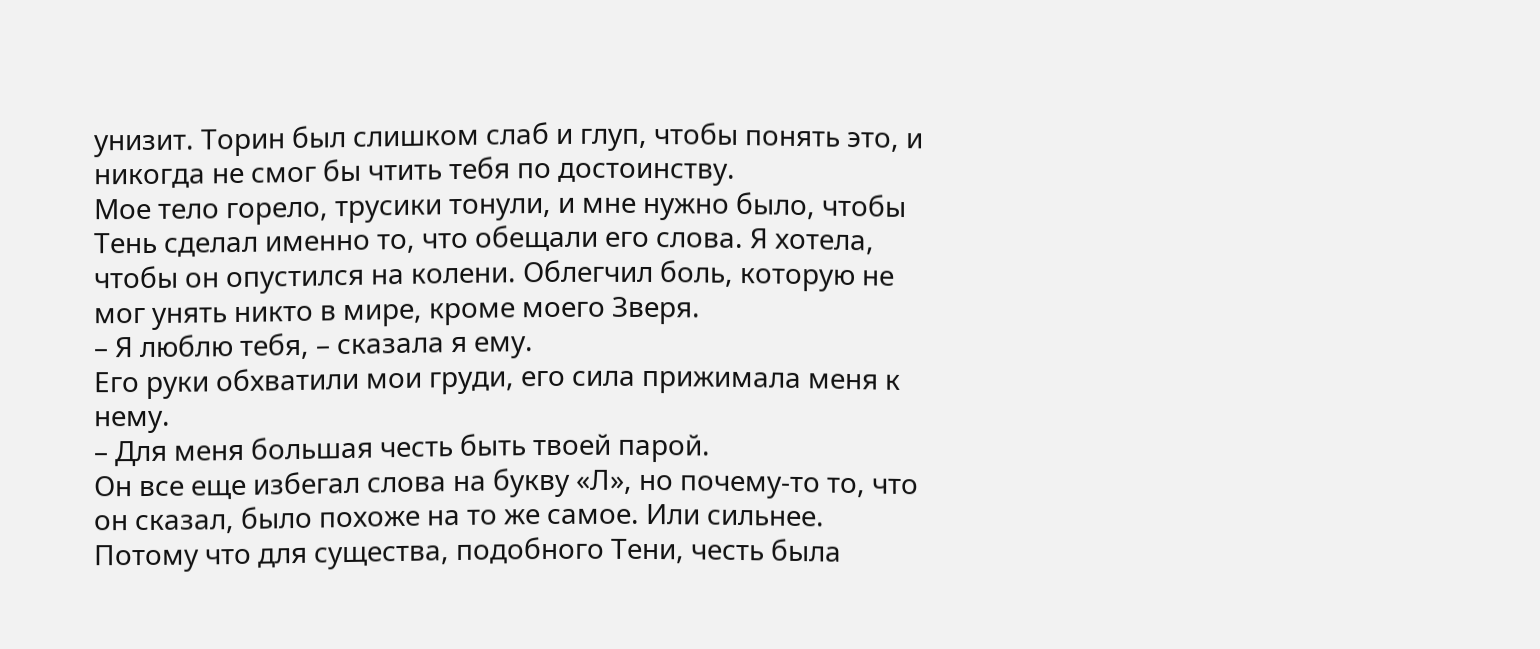унизит. Торин был слишком слаб и глуп, чтобы понять это, и никогда не смог бы чтить тебя по достоинству.
Мое тело горело, трусики тонули, и мне нужно было, чтобы Тень сделал именно то, что обещали его слова. Я хотела, чтобы он опустился на колени. Облегчил боль, которую не мог унять никто в мире, кроме моего Зверя.
– Я люблю тебя, – сказала я ему.
Его руки обхватили мои груди, его сила прижимала меня к нему.
– Для меня большая честь быть твоей парой.
Он все еще избегал слова на букву «Л», но почему-то то, что он сказал, было похоже на то же самое. Или сильнее. Потому что для существа, подобного Тени, честь была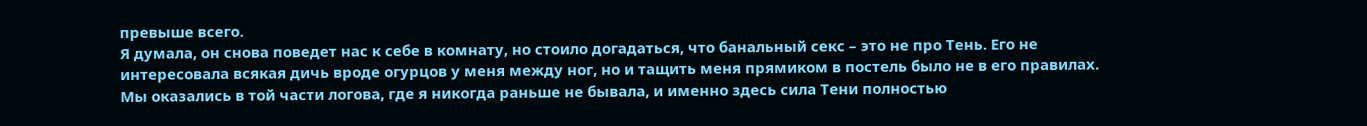превыше всего.
Я думала, он снова поведет нас к себе в комнату, но стоило догадаться, что банальный секс – это не про Тень. Его не интересовала всякая дичь вроде огурцов у меня между ног, но и тащить меня прямиком в постель было не в его правилах.
Мы оказались в той части логова, где я никогда раньше не бывала, и именно здесь сила Тени полностью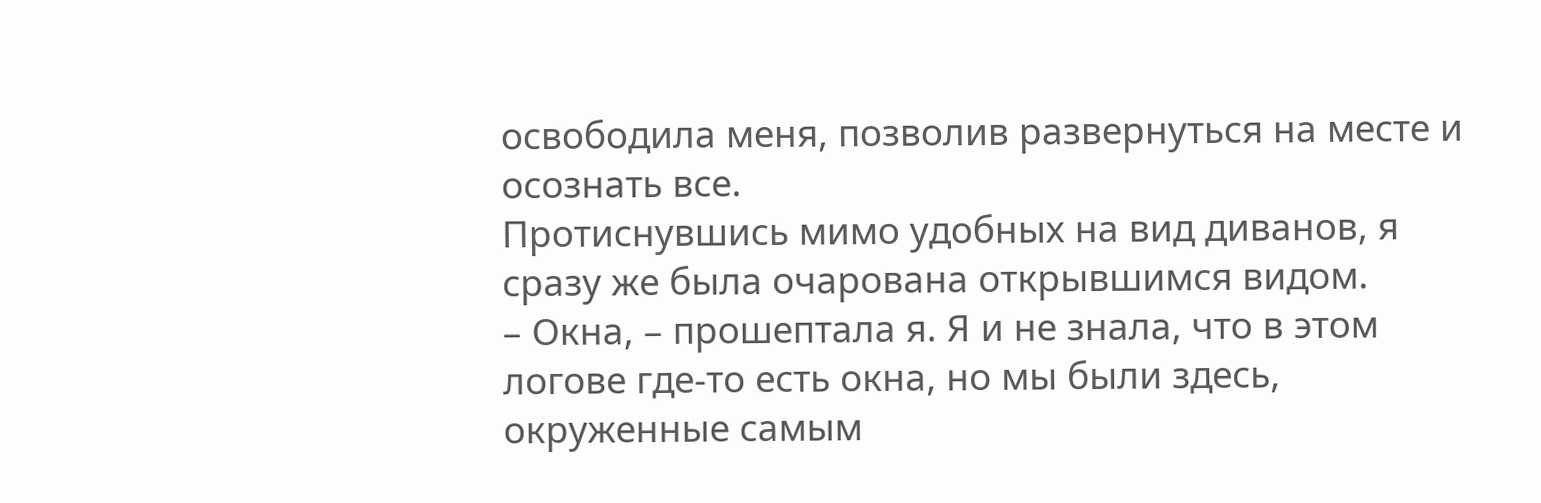освободила меня, позволив развернуться на месте и осознать все.
Протиснувшись мимо удобных на вид диванов, я сразу же была очарована открывшимся видом.
– Окна, – прошептала я. Я и не знала, что в этом логове где-то есть окна, но мы были здесь, окруженные самым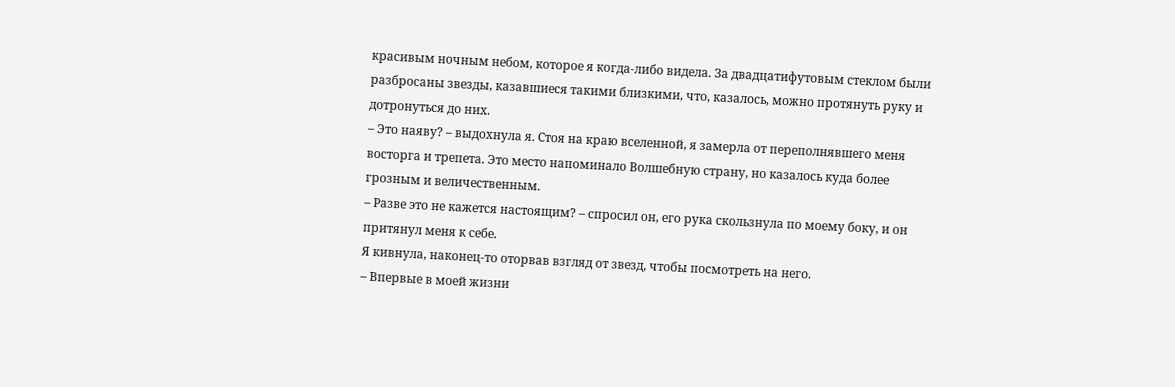красивым ночным небом, которое я когда-либо видела. За двадцатифутовым стеклом были разбросаны звезды, казавшиеся такими близкими, что, казалось, можно протянуть руку и дотронуться до них.
– Это наяву? – выдохнула я. Стоя на краю вселенной, я замерла от переполнявшего меня восторга и трепета. Это место напоминало Волшебную страну, но казалось куда более грозным и величественным.
– Разве это не кажется настоящим? – спросил он, его рука скользнула по моему боку, и он притянул меня к себе.
Я кивнула, наконец-то оторвав взгляд от звезд, чтобы посмотреть на него.
– Впервые в моей жизни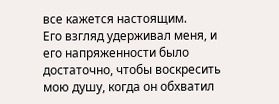все кажется настоящим.
Его взгляд удерживал меня, и его напряженности было достаточно, чтобы воскресить мою душу, когда он обхватил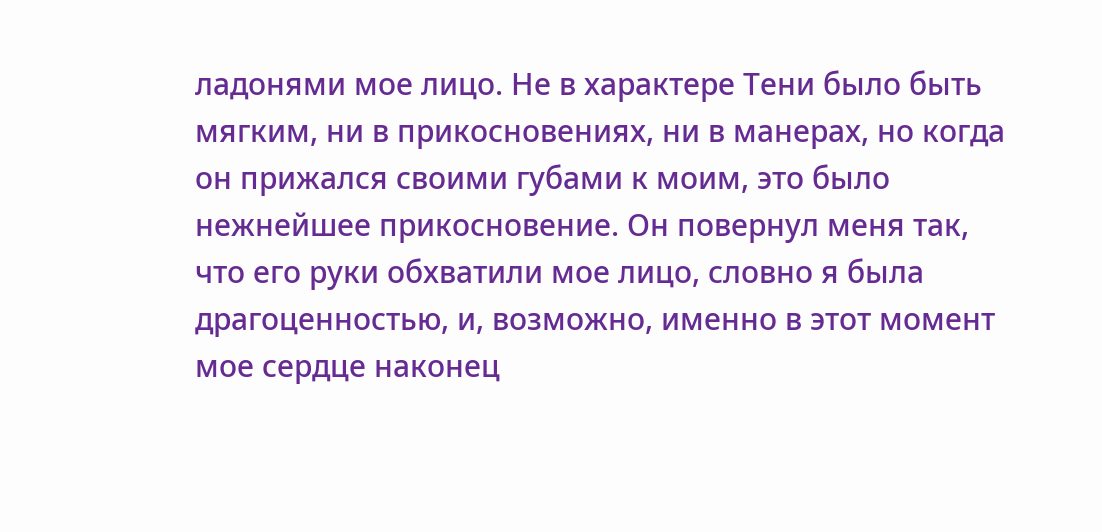ладонями мое лицо. Не в характере Тени было быть мягким, ни в прикосновениях, ни в манерах, но когда он прижался своими губами к моим, это было нежнейшее прикосновение. Он повернул меня так, что его руки обхватили мое лицо, словно я была драгоценностью, и, возможно, именно в этот момент мое сердце наконец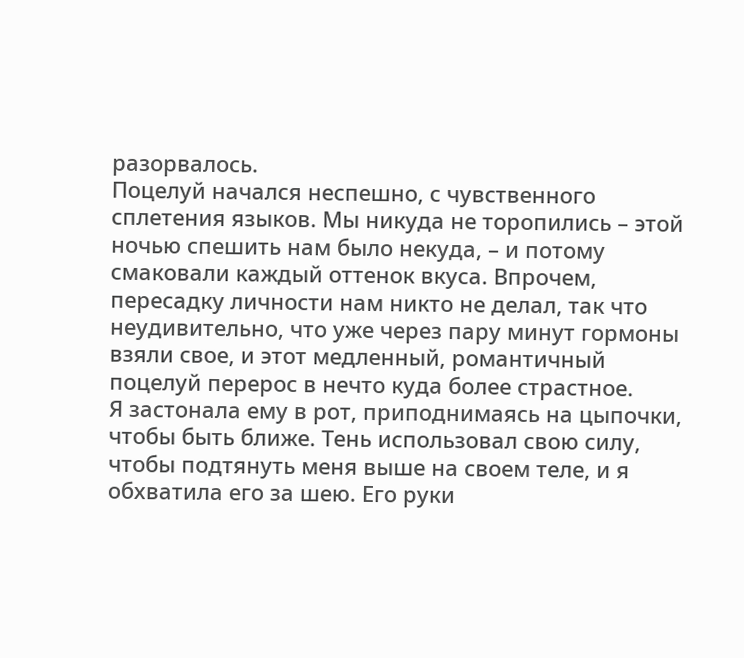разорвалось.
Поцелуй начался неспешно, с чувственного сплетения языков. Мы никуда не торопились – этой ночью спешить нам было некуда, – и потому смаковали каждый оттенок вкуса. Впрочем, пересадку личности нам никто не делал, так что неудивительно, что уже через пару минут гормоны взяли свое, и этот медленный, романтичный поцелуй перерос в нечто куда более страстное.
Я застонала ему в рот, приподнимаясь на цыпочки, чтобы быть ближе. Тень использовал свою силу, чтобы подтянуть меня выше на своем теле, и я обхватила его за шею. Его руки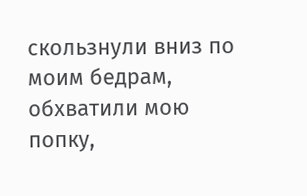скользнули вниз по моим бедрам, обхватили мою попку,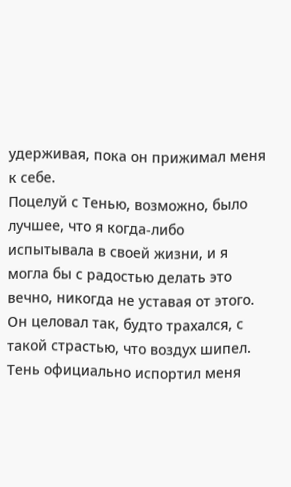удерживая, пока он прижимал меня к себе.
Поцелуй с Тенью, возможно, было лучшее, что я когда-либо испытывала в своей жизни, и я могла бы с радостью делать это вечно, никогда не уставая от этого. Он целовал так, будто трахался, с такой страстью, что воздух шипел. Тень официально испортил меня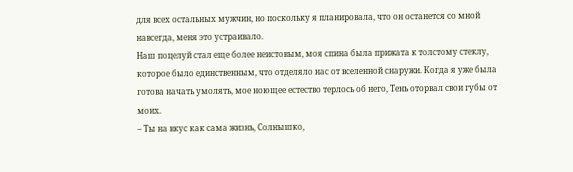для всех остальных мужчин, но поскольку я планировала, что он останется со мной навсегда, меня это устраивало.
Наш поцелуй стал еще более неистовым, моя спина была прижата к толстому стеклу, которое было единственным, что отделяло нас от вселенной снаружи. Когда я уже была готова начать умолять, мое ноющее естество терлось об него, Тень оторвал свои губы от моих.
– Ты на вкус как сама жизнь, Солнышко,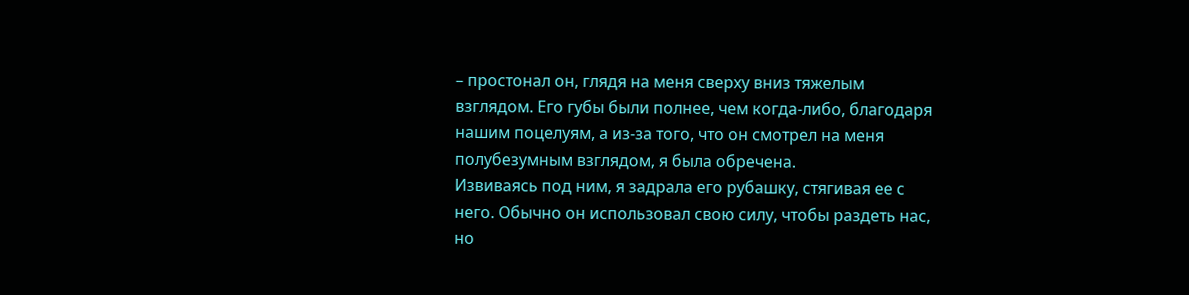– простонал он, глядя на меня сверху вниз тяжелым взглядом. Его губы были полнее, чем когда-либо, благодаря нашим поцелуям, а из-за того, что он смотрел на меня полубезумным взглядом, я была обречена.
Извиваясь под ним, я задрала его рубашку, стягивая ее с него. Обычно он использовал свою силу, чтобы раздеть нас, но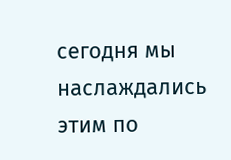сегодня мы наслаждались этим по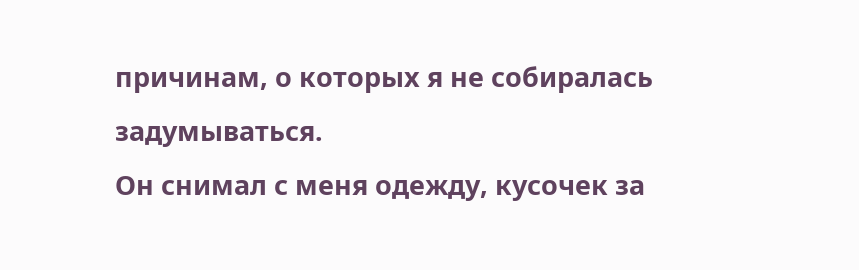причинам, о которых я не собиралась задумываться.
Он снимал с меня одежду, кусочек за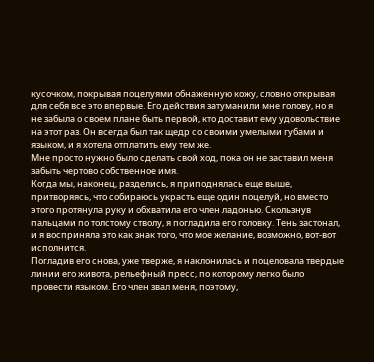кусочком, покрывая поцелуями обнаженную кожу, словно открывая для себя все это впервые. Его действия затуманили мне голову, но я не забыла о своем плане быть первой, кто доставит ему удовольствие на этот раз. Он всегда был так щедр со своими умелыми губами и языком, и я хотела отплатить ему тем же.
Мне просто нужно было сделать свой ход, пока он не заставил меня забыть чертово собственное имя.
Когда мы, наконец, разделись, я приподнялась еще выше, притворяясь, что собираюсь украсть еще один поцелуй, но вместо этого протянула руку и обхватила его член ладонью. Скользнув пальцами по толстому стволу, я погладила его головку. Тень застонал, и я восприняла это как знак того, что мое желание, возможно, вот-вот исполнится.
Погладив его снова, уже тверже, я наклонилась и поцеловала твердые линии его живота, рельефный пресс, по которому легко было провести языком. Его член звал меня, поэтому,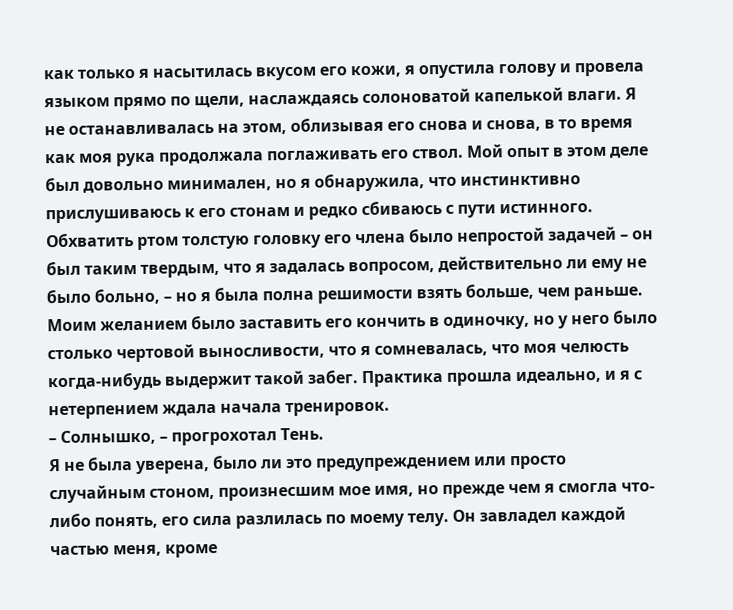как только я насытилась вкусом его кожи, я опустила голову и провела языком прямо по щели, наслаждаясь солоноватой капелькой влаги. Я не останавливалась на этом, облизывая его снова и снова, в то время как моя рука продолжала поглаживать его ствол. Мой опыт в этом деле был довольно минимален, но я обнаружила, что инстинктивно прислушиваюсь к его стонам и редко сбиваюсь с пути истинного.
Обхватить ртом толстую головку его члена было непростой задачей – он был таким твердым, что я задалась вопросом, действительно ли ему не было больно, – но я была полна решимости взять больше, чем раньше. Моим желанием было заставить его кончить в одиночку, но у него было столько чертовой выносливости, что я сомневалась, что моя челюсть когда-нибудь выдержит такой забег. Практика прошла идеально, и я с нетерпением ждала начала тренировок.
– Солнышко, – прогрохотал Тень.
Я не была уверена, было ли это предупреждением или просто случайным стоном, произнесшим мое имя, но прежде чем я смогла что-либо понять, его сила разлилась по моему телу. Он завладел каждой частью меня, кроме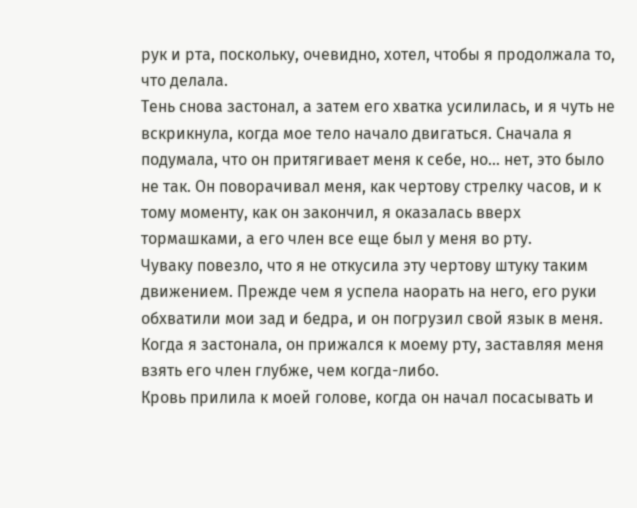рук и рта, поскольку, очевидно, хотел, чтобы я продолжала то, что делала.
Тень снова застонал, а затем его хватка усилилась, и я чуть не вскрикнула, когда мое тело начало двигаться. Сначала я подумала, что он притягивает меня к себе, но… нет, это было не так. Он поворачивал меня, как чертову стрелку часов, и к тому моменту, как он закончил, я оказалась вверх тормашками, а его член все еще был у меня во рту.
Чуваку повезло, что я не откусила эту чертову штуку таким движением. Прежде чем я успела наорать на него, его руки обхватили мои зад и бедра, и он погрузил свой язык в меня. Когда я застонала, он прижался к моему рту, заставляя меня взять его член глубже, чем когда-либо.
Кровь прилила к моей голове, когда он начал посасывать и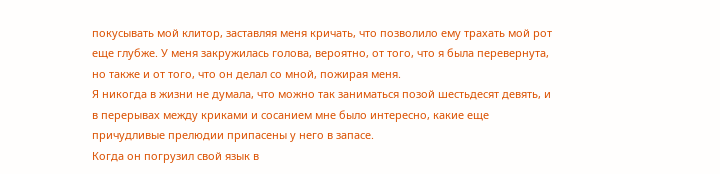покусывать мой клитор, заставляя меня кричать, что позволило ему трахать мой рот еще глубже. У меня закружилась голова, вероятно, от того, что я была перевернута, но также и от того, что он делал со мной, пожирая меня.
Я никогда в жизни не думала, что можно так заниматься позой шестьдесят девять, и в перерывах между криками и сосанием мне было интересно, какие еще причудливые прелюдии припасены у него в запасе.
Когда он погрузил свой язык в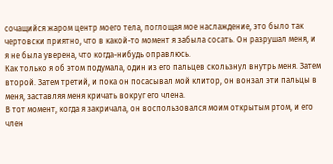сочащийся жаром центр моего тела, поглощая мое наслаждение, это было так чертовски приятно, что в какой-то момент я забыла сосать. Он разрушал меня, и я не была уверена, что когда-нибудь оправлюсь.
Как только я об этом подумала, один из его пальцев скользнул внутрь меня. Затем второй. Затем третий, и пока он посасывал мой клитор, он вонзал эти пальцы в меня, заставляя меня кричать вокруг его члена.
В тот момент, когда я закричала, он воспользовался моим открытым ртом, и его член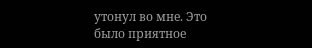утонул во мне. Это было приятное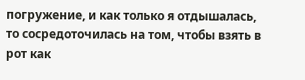погружение, и как только я отдышалась, то сосредоточилась на том, чтобы взять в рот как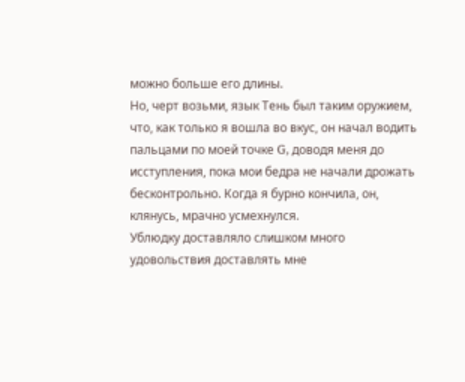можно больше его длины.
Но, черт возьми, язык Тень был таким оружием, что, как только я вошла во вкус, он начал водить пальцами по моей точке G, доводя меня до исступления, пока мои бедра не начали дрожать бесконтрольно. Когда я бурно кончила, он, клянусь, мрачно усмехнулся.
Ублюдку доставляло слишком много удовольствия доставлять мне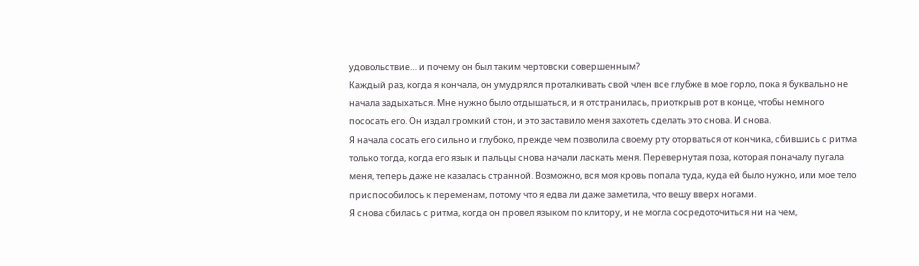удовольствие… и почему он был таким чертовски совершенным?
Каждый раз, когда я кончала, он умудрялся проталкивать свой член все глубже в мое горло, пока я буквально не начала задыхаться. Мне нужно было отдышаться, и я отстранилась, приоткрыв рот в конце, чтобы немного пососать его. Он издал громкий стон, и это заставило меня захотеть сделать это снова. И снова.
Я начала сосать его сильно и глубоко, прежде чем позволила своему рту оторваться от кончика, сбившись с ритма только тогда, когда его язык и пальцы снова начали ласкать меня. Перевернутая поза, которая поначалу пугала меня, теперь даже не казалась странной. Возможно, вся моя кровь попала туда, куда ей было нужно, или мое тело приспособилось к переменам, потому что я едва ли даже заметила, что вешу вверх ногами.
Я снова сбилась с ритма, когда он провел языком по клитору, и не могла сосредоточиться ни на чем,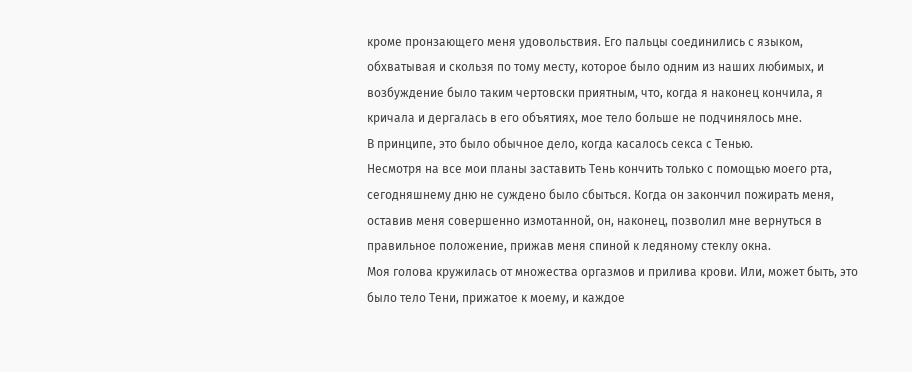кроме пронзающего меня удовольствия. Его пальцы соединились с языком, обхватывая и скользя по тому месту, которое было одним из наших любимых, и возбуждение было таким чертовски приятным, что, когда я наконец кончила, я кричала и дергалась в его объятиях, мое тело больше не подчинялось мне.
В принципе, это было обычное дело, когда касалось секса с Тенью.
Несмотря на все мои планы заставить Тень кончить только с помощью моего рта, сегодняшнему дню не суждено было сбыться. Когда он закончил пожирать меня, оставив меня совершенно измотанной, он, наконец, позволил мне вернуться в правильное положение, прижав меня спиной к ледяному стеклу окна.
Моя голова кружилась от множества оргазмов и прилива крови. Или, может быть, это было тело Тени, прижатое к моему, и каждое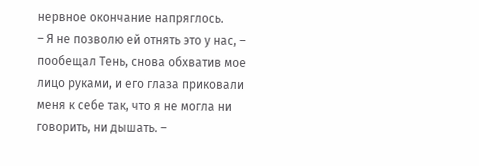нервное окончание напряглось.
– Я не позволю ей отнять это у нас, – пообещал Тень, снова обхватив мое лицо руками, и его глаза приковали меня к себе так, что я не могла ни говорить, ни дышать. –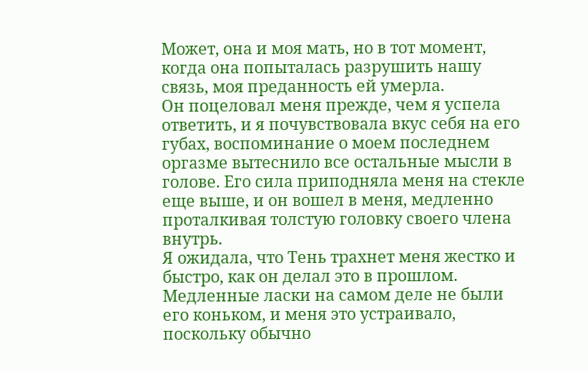Может, она и моя мать, но в тот момент, когда она попыталась разрушить нашу связь, моя преданность ей умерла.
Он поцеловал меня прежде, чем я успела ответить, и я почувствовала вкус себя на его губах, воспоминание о моем последнем оргазме вытеснило все остальные мысли в голове. Его сила приподняла меня на стекле еще выше, и он вошел в меня, медленно проталкивая толстую головку своего члена внутрь.
Я ожидала, что Тень трахнет меня жестко и быстро, как он делал это в прошлом. Медленные ласки на самом деле не были его коньком, и меня это устраивало, поскольку обычно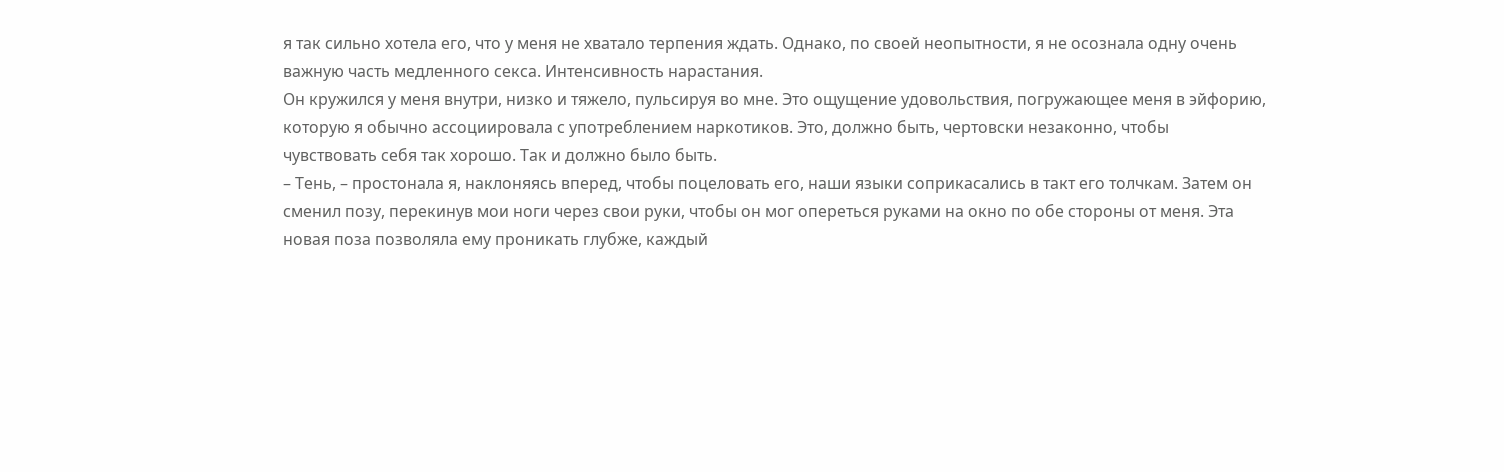я так сильно хотела его, что у меня не хватало терпения ждать. Однако, по своей неопытности, я не осознала одну очень важную часть медленного секса. Интенсивность нарастания.
Он кружился у меня внутри, низко и тяжело, пульсируя во мне. Это ощущение удовольствия, погружающее меня в эйфорию, которую я обычно ассоциировала с употреблением наркотиков. Это, должно быть, чертовски незаконно, чтобы чувствовать себя так хорошо. Так и должно было быть.
– Тень, – простонала я, наклоняясь вперед, чтобы поцеловать его, наши языки соприкасались в такт его толчкам. Затем он сменил позу, перекинув мои ноги через свои руки, чтобы он мог опереться руками на окно по обе стороны от меня. Эта новая поза позволяла ему проникать глубже, каждый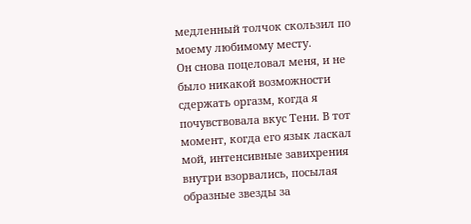медленный толчок скользил по моему любимому месту.
Он снова поцеловал меня, и не было никакой возможности сдержать оргазм, когда я почувствовала вкус Тени. В тот момент, когда его язык ласкал мой, интенсивные завихрения внутри взорвались, посылая образные звезды за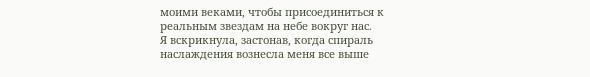моими веками, чтобы присоединиться к реальным звездам на небе вокруг нас.
Я вскрикнула, застонав, когда спираль наслаждения вознесла меня все выше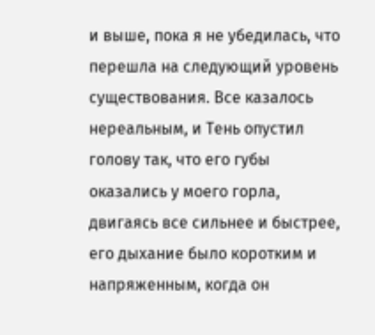и выше, пока я не убедилась, что перешла на следующий уровень существования. Все казалось нереальным, и Тень опустил голову так, что его губы оказались у моего горла, двигаясь все сильнее и быстрее, его дыхание было коротким и напряженным, когда он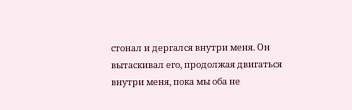стонал и дергался внутри меня. Он вытаскивал его, продолжая двигаться внутри меня, пока мы оба не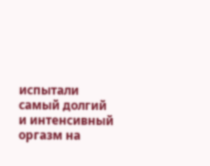испытали самый долгий и интенсивный оргазм на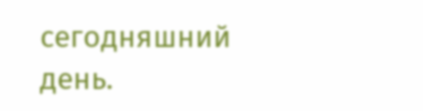сегодняшний день.